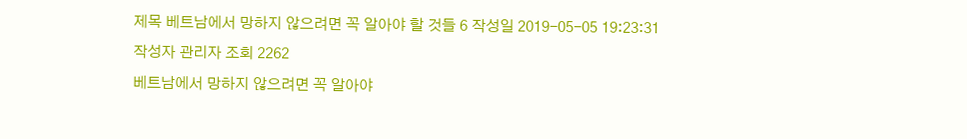제목 베트남에서 망하지 않으려면 꼭 알아야 할 것들 6 작성일 2019-05-05 19:23:31
작성자 관리자 조회 2262
베트남에서 망하지 않으려면 꼭 알아야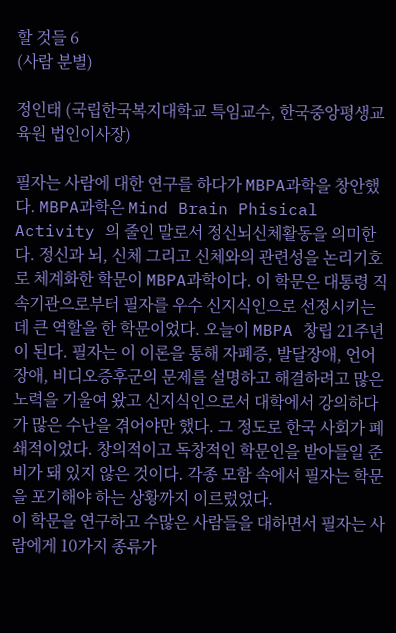할 것들 6
(사람 분별)

정인태 (국립한국복지대학교 특임교수, 한국중앙평생교육원 법인이사장)

필자는 사람에 대한 연구를 하다가 MBPA과학을 창안했다. MBPA과학은 Mind Brain Phisical Activity 의 줄인 말로서 정신뇌신체활동을 의미한다. 정신과 뇌, 신체 그리고 신체와의 관련성을 논리기호로 체계화한 학문이 MBPA과학이다. 이 학문은 대통령 직속기관으로부터 필자를 우수 신지식인으로 선정시키는데 큰 역할을 한 학문이었다. 오늘이 MBPA 창립 21주년이 된다. 필자는 이 이론을 통해 자폐증, 발달장애, 언어장애, 비디오증후군의 문제를 설명하고 해결하려고 많은 노력을 기울여 왔고 신지식인으로서 대학에서 강의하다가 많은 수난을 겪어야만 했다. 그 정도로 한국 사회가 폐쇄적이었다. 창의적이고 독창적인 학문인을 받아들일 준비가 돼 있지 않은 것이다. 각종 모함 속에서 필자는 학문을 포기해야 하는 상황까지 이르렀었다.
이 학문을 연구하고 수많은 사람들을 대하면서 필자는 사람에게 10가지 종류가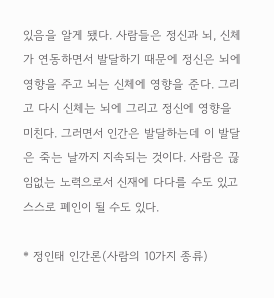있음을 알게 됐다. 사람들은 정신과 뇌, 신체가 연동하면서 발달하기 때문에 정신은 뇌에 영향을 주고 뇌는 신체에 영향을 준다. 그리고 다시 신체는 뇌에 그리고 정신에 영향을 미친다. 그러면서 인간은 발달하는데 이 발달은 죽는 날까지 지속되는 것이다. 사람은 끊임없는 노력으로서 신재에 다다를 수도 있고 스스로 폐인이 될 수도 있다.

* 정인태 인간론(사람의 10가지 종류)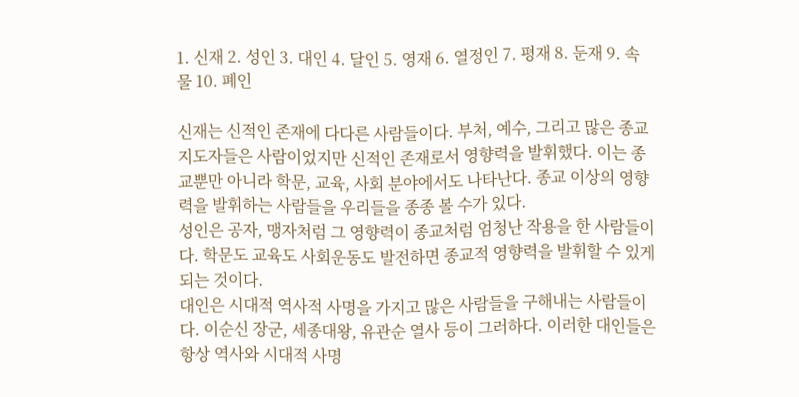1. 신재 2. 성인 3. 대인 4. 달인 5. 영재 6. 열정인 7. 평재 8. 둔재 9. 속물 10. 폐인

신재는 신적인 존재에 다다른 사람들이다. 부처, 예수, 그리고 많은 종교 지도자들은 사람이었지만 신적인 존재로서 영향력을 발휘했다. 이는 종교뿐만 아니라 학문, 교육, 사회 분야에서도 나타난다. 종교 이상의 영향력을 발휘하는 사람들을 우리들을 종종 볼 수가 있다.
성인은 공자, 맹자처럼 그 영향력이 종교처럼 엄청난 작용을 한 사람들이다. 학문도 교육도 사회운동도 발전하면 종교적 영향력을 발휘할 수 있게 되는 것이다.
대인은 시대적 역사적 사명을 가지고 많은 사람들을 구해내는 사람들이다. 이순신 장군, 세종대왕, 유관순 열사 등이 그러하다. 이러한 대인들은 항상 역사와 시대적 사명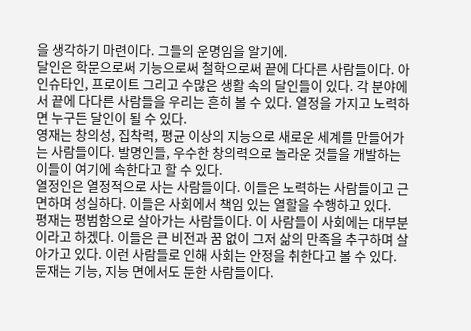을 생각하기 마련이다. 그들의 운명임을 알기에.
달인은 학문으로써 기능으로써 철학으로써 끝에 다다른 사람들이다. 아인슈타인, 프로이트 그리고 수많은 생활 속의 달인들이 있다. 각 분야에서 끝에 다다른 사람들을 우리는 흔히 볼 수 있다. 열정을 가지고 노력하면 누구든 달인이 될 수 있다.
영재는 창의성, 집착력, 평균 이상의 지능으로 새로운 세계를 만들어가는 사람들이다. 발명인들, 우수한 창의력으로 놀라운 것들을 개발하는 이들이 여기에 속한다고 할 수 있다.
열정인은 열정적으로 사는 사람들이다. 이들은 노력하는 사람들이고 근면하며 성실하다. 이들은 사회에서 책임 있는 열할을 수행하고 있다.
평재는 평범함으로 살아가는 사람들이다. 이 사람들이 사회에는 대부분이라고 하겠다. 이들은 큰 비전과 꿈 없이 그저 삶의 만족을 추구하며 살아가고 있다. 이런 사람들로 인해 사회는 안정을 취한다고 볼 수 있다.
둔재는 기능, 지능 면에서도 둔한 사람들이다.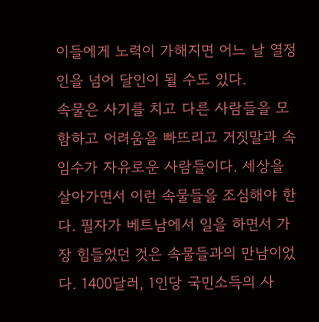이들에게 노력이 가해지면 어느 날 열정인을 넘어 달인이 될 수도 있다.
속물은 사기를 치고 다른 사람들을 모함하고 어려움을 빠뜨리고 거짓말과 속임수가 자유로운 사람들이다. 세상을 살아가면서 이런 속물들을 조심해야 한다. 필자가 베트남에서 일을 하면서 가장 힘들었던 것은 속물들과의 만남이었다. 1400달러, 1인당 국민소득의 사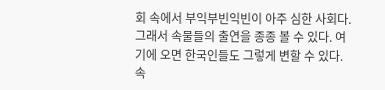회 속에서 부익부빈익빈이 아주 심한 사회다. 그래서 속물들의 출연을 종종 볼 수 있다. 여기에 오면 한국인들도 그렇게 변할 수 있다. 속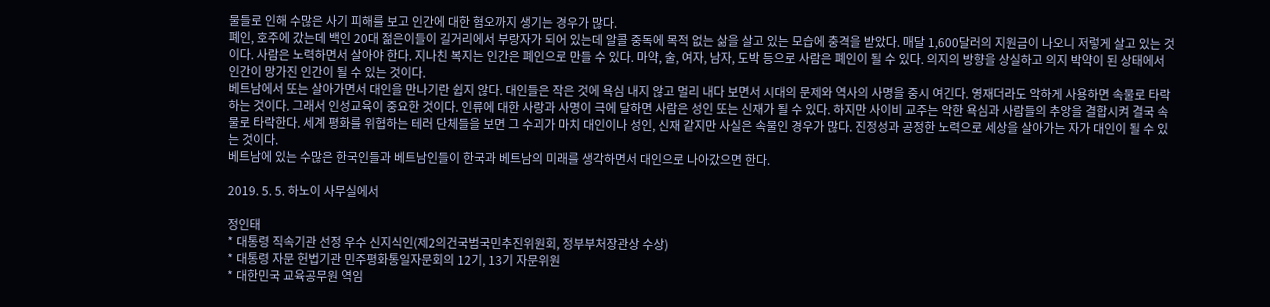물들로 인해 수많은 사기 피해를 보고 인간에 대한 혐오까지 생기는 경우가 많다.
폐인, 호주에 갔는데 백인 20대 젊은이들이 길거리에서 부랑자가 되어 있는데 알콜 중독에 목적 없는 삶을 살고 있는 모습에 충격을 받았다. 매달 1,600달러의 지원금이 나오니 저렇게 살고 있는 것이다. 사람은 노력하면서 살아야 한다. 지나친 복지는 인간은 폐인으로 만들 수 있다. 마약, 술, 여자, 남자, 도박 등으로 사람은 폐인이 될 수 있다. 의지의 방향을 상실하고 의지 박약이 된 상태에서 인간이 망가진 인간이 될 수 있는 것이다.
베트남에서 또는 살아가면서 대인을 만나기란 쉽지 않다. 대인들은 작은 것에 욕심 내지 않고 멀리 내다 보면서 시대의 문제와 역사의 사명을 중시 여긴다. 영재더라도 악하게 사용하면 속물로 타락하는 것이다. 그래서 인성교육이 중요한 것이다. 인류에 대한 사랑과 사명이 극에 달하면 사람은 성인 또는 신재가 될 수 있다. 하지만 사이비 교주는 악한 욕심과 사람들의 추앙을 결합시켜 결국 속물로 타락한다. 세계 평화를 위협하는 테러 단체들을 보면 그 수괴가 마치 대인이나 성인, 신재 같지만 사실은 속물인 경우가 많다. 진정성과 공정한 노력으로 세상을 살아가는 자가 대인이 될 수 있는 것이다.
베트남에 있는 수많은 한국인들과 베트남인들이 한국과 베트남의 미래를 생각하면서 대인으로 나아갔으면 한다.

2019. 5. 5. 하노이 사무실에서

정인태
* 대통령 직속기관 선정 우수 신지식인(제2의건국범국민추진위원회, 정부부처장관상 수상)
* 대통령 자문 헌법기관 민주평화통일자문회의 12기, 13기 자문위원
* 대한민국 교육공무원 역임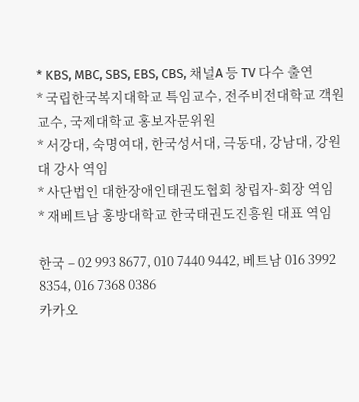* KBS, MBC, SBS, EBS, CBS, 채널A 등 TV 다수 출연
* 국립한국복지대학교 특임교수, 전주비전대학교 객원교수, 국제대학교 홍보자문위원
* 서강대, 숙명여대, 한국성서대, 극동대, 강남대, 강원대 강사 역임
* 사단법인 대한장애인태권도협회 창립자-회장 역임
* 재베트남 홍방대학교 한국태권도진흥원 대표 역임

한국 – 02 993 8677, 010 7440 9442, 베트남 016 3992 8354, 016 7368 0386
카카오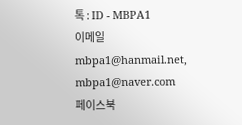톡 : ID - MBPA1
이메일 mbpa1@hanmail.net, mbpa1@naver.com
페이스북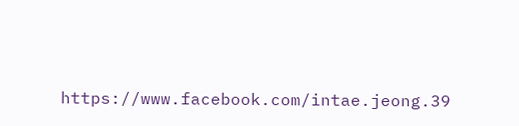https://www.facebook.com/intae.jeong.39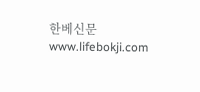한베신문 www.lifebokji.com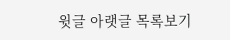윗글 아랫글 목록보기